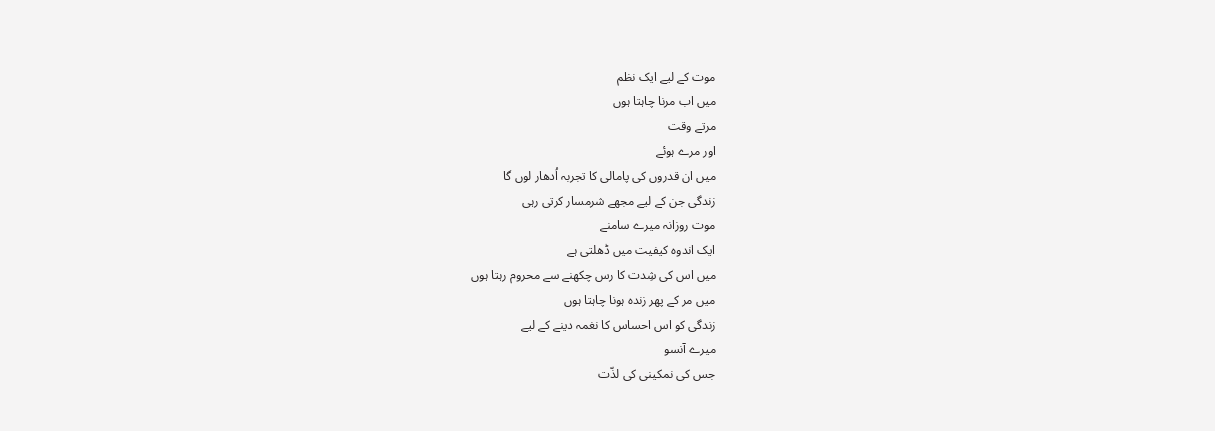موت کے لیے ایک نظم
میں اب مرنا چاہتا ہوں
مرتے وقت
اور مرے ہوئے
میں ان قدروں کی پامالی کا تجربہ اُدھار لوں گا
زندگی جن کے لیے مجھے شرمسار کرتی رہی
موت روزانہ میرے سامنے
ایک اندوہ کیفیت میں ڈھلتی ہے
میں اس کی شِدت کا رس چکھنے سے محروم رہتا ہوں
میں مر کے پھر زندہ ہونا چاہتا ہوں
زندگی کو اس احساس کا نغمہ دینے کے لیے
میرے آنسو
جس کی نمکینی کی لذّت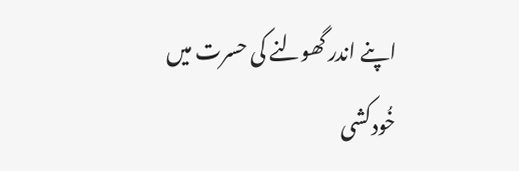اپنے اندر گھولنے کی حسرت میں
خُودکشی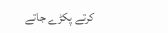کرتے پکڑے جاتے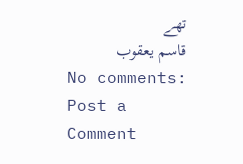تھے
قاسم یعقوب
No comments:
Post a Comment